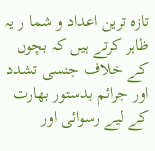تازہ ترین اعداد و شما ر یہ ظاہر کرتے ہیں کہ بچوں کے خلاف جنسی تشدد اور جرائم بدستور بھارت کے لیے رسوائی اور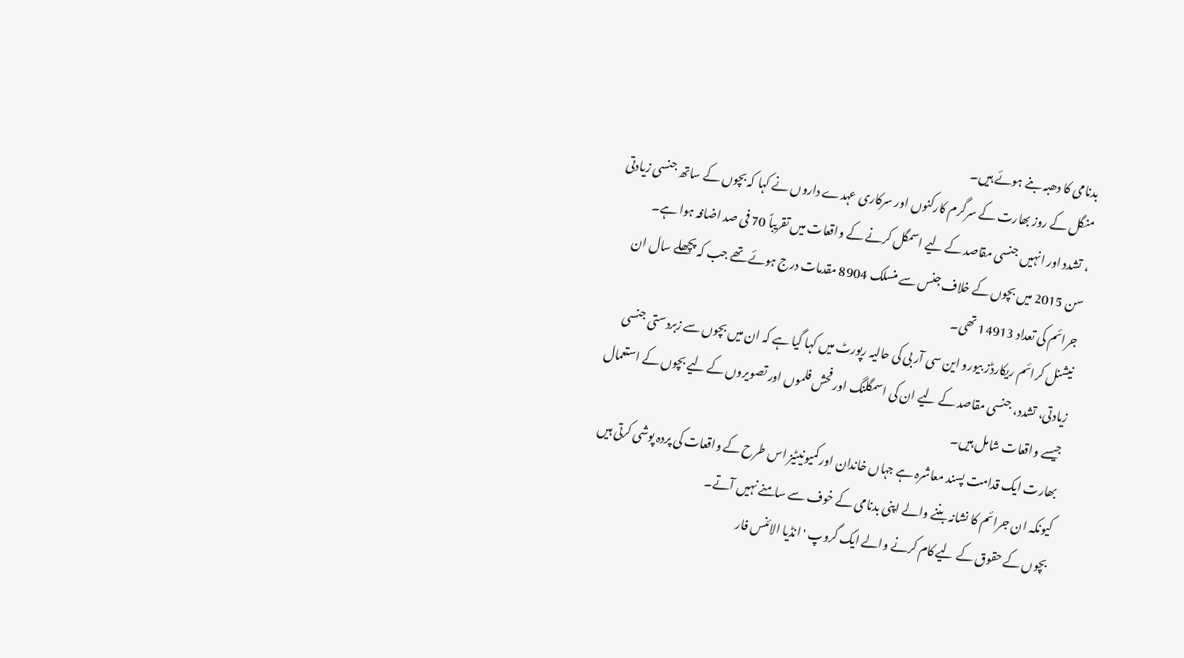بدنامی کا دھبہ بنے ہوئے ہیں۔
منگل کے روز بھارت کے سرگرم کارکنوں اور سرکاری عہدے داروں نے کہا کہ بچوں کے ساتھ جنسی زیادتی ، تشدد اور انہیں جنسی مقاصد کے لیے اسمگل کرنے کے واقعات میں تقریباً 70 فی صد اضافہ ہوا ہے۔
سن 2015 میں بچوں کے خلاف جنس سے منسلک 8904 مقدمات درج ہوئے تھے جب کہ پچھلے سال ان جرائم کی تعداد 14913 تھی۔
نیشنل کرائم ریکارڈز بیورو این سی آر بی کی حالیہ رپورٹ میں کہا گیا ہے کہ ان میں بچوں سے زبردستی جنسی زیادتی، تشدد، جنسی مقاصد کے لیے ان کی اسمگلنگ اور فحش فلموں اور تصویروں کے لیے بچوں کے استعمال جیسے واقعات شامل ہیں۔
بھارت ایک قدامت پسند معاشرہ ہے جہاں خاندان اور کمیونیٹیز اس طرح کے واقعات کی پردہ پوشی کرتی ہیں کیونکہ ان جرائم کا نشانہ بننے والے اپنی بدنامی کے خوف سے سامنے نہیں آتے۔
بچوں کے حقوق کے لیے کام کرنے والے ایک گروپ ' انڈیا الائنس فار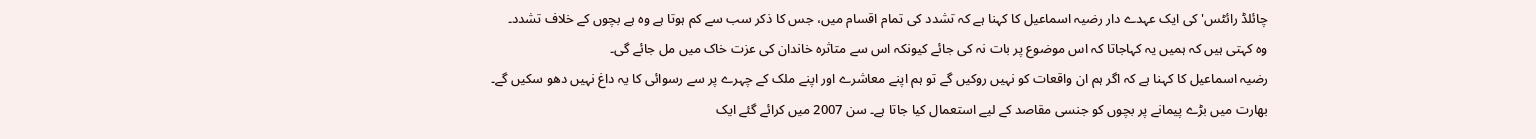چائلڈ رائٹس' کی ایک عہدے دار رضیہ اسماعیل کا کہنا ہے کہ تشدد کی تمام اقسام میں، جس کا ذکر سب سے کم ہوتا ہے وہ ہے بچوں کے خلاف تشدد۔
وہ کہتی ہیں کہ ہمیں یہ کہاجاتا کہ اس موضوع پر بات نہ کی جائے کیونکہ اس سے متاثرہ خاندان کی عزت خاک میں مل جائے گی۔
رضیہ اسماعیل کا کہنا ہے کہ اگر ہم ان واقعات کو نہیں روکیں گے تو ہم اپنے معاشرے اور اپنے ملک کے چہرے پر سے رسوائی کا یہ داغ نہیں دھو سکیں گے۔
بھارت میں بڑے پیمانے پر بچوں کو جنسی مقاصد کے لیے استعمال کیا جاتا ہے۔ سن 2007 میں کرائے گئے ایک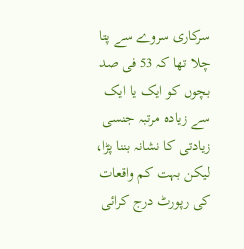سرکاری سروے سے پتا چلا تھا کہ 53 فی صد بچوں کو ایک یا ایک سے زیادہ مرتبہ جنسی زیادتی کا نشانہ بننا پڑا، لیکن بہت کم واقعات کی رپورٹ درج کرائی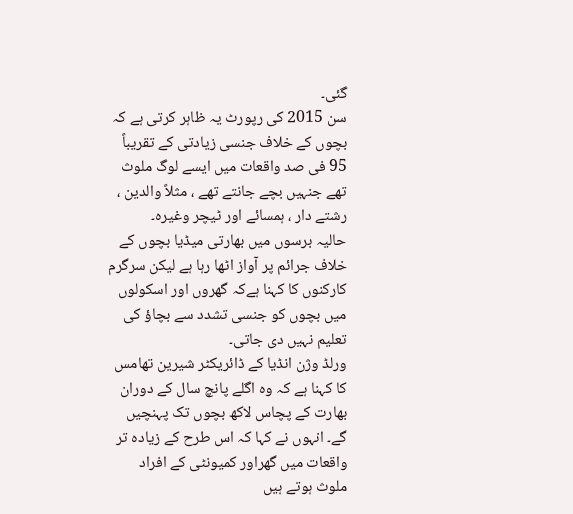گئی۔
سن 2015 کی رپورٹ یہ ظاہر کرتی ہے کہ بچوں کے خلاف جنسی زیادتی کے تقریباً 95 فی صد واقعات میں ایسے لوگ ملوث تھے جنہیں بچے جانتے تھے ، مثلاً والدین ، رشتے دار ، ہمسائے اور ٹیچر وغیرہ۔
حالیہ برسوں میں بھارتی میڈیا بچوں کے خلاف جرائم پر آواز اٹھا رہا ہے لیکن سرگرم کارکنوں کا کہنا ہےکہ گھروں اور اسکولوں میں بچوں کو جنسی تشدد سے بچاؤ کی تعلیم نہیں دی جاتی۔
ورلڈ وژن انڈیا کے ڈائریکٹر شیرین تھامس کا کہنا ہے کہ وہ اگلے پانچ سال کے دوران بھارت کے پچاس لاکھ بچوں تک پہنچیں گے۔ انہوں نے کہا کہ اس طرح کے زیادہ تر واقعات میں گھراور کمیونٹی کے افراد ملوث ہوتے ہیں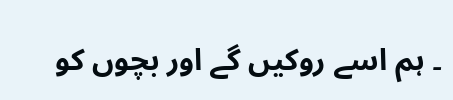۔ ہم اسے روکیں گے اور بچوں کو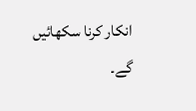انکار کرنا سکھائیں گے۔